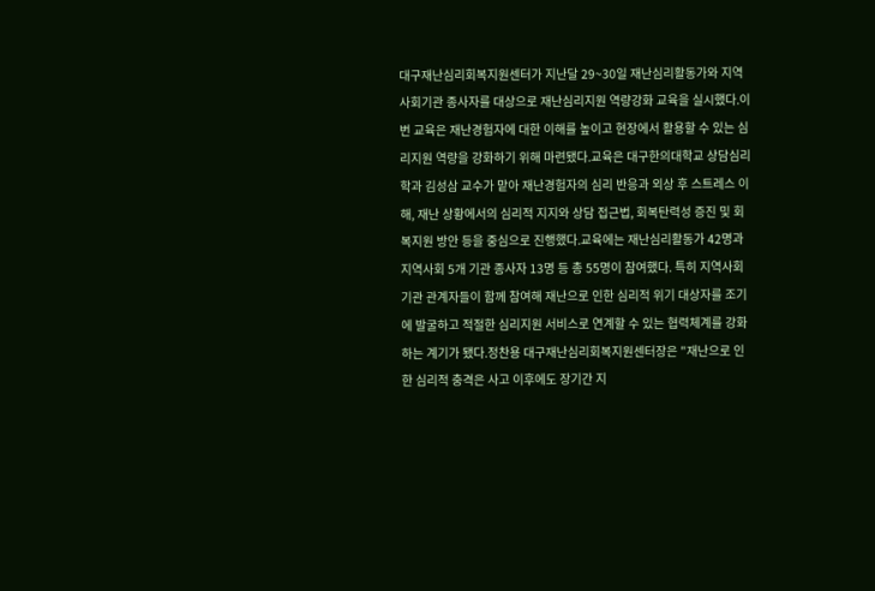대구재난심리회복지원센터가 지난달 29~30일 재난심리활동가와 지역사회기관 종사자를 대상으로 재난심리지원 역량강화 교육을 실시했다.이번 교육은 재난경험자에 대한 이해를 높이고 현장에서 활용할 수 있는 심리지원 역량을 강화하기 위해 마련됐다.교육은 대구한의대학교 상담심리학과 김성삼 교수가 맡아 재난경험자의 심리 반응과 외상 후 스트레스 이해, 재난 상황에서의 심리적 지지와 상담 접근법, 회복탄력성 증진 및 회복지원 방안 등을 중심으로 진행했다.교육에는 재난심리활동가 42명과 지역사회 5개 기관 종사자 13명 등 총 55명이 참여했다. 특히 지역사회기관 관계자들이 함께 참여해 재난으로 인한 심리적 위기 대상자를 조기에 발굴하고 적절한 심리지원 서비스로 연계할 수 있는 협력체계를 강화하는 계기가 됐다.정찬용 대구재난심리회복지원센터장은 "재난으로 인한 심리적 충격은 사고 이후에도 장기간 지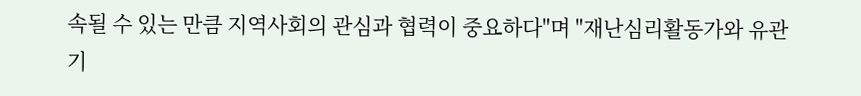속될 수 있는 만큼 지역사회의 관심과 협력이 중요하다"며 "재난심리활동가와 유관기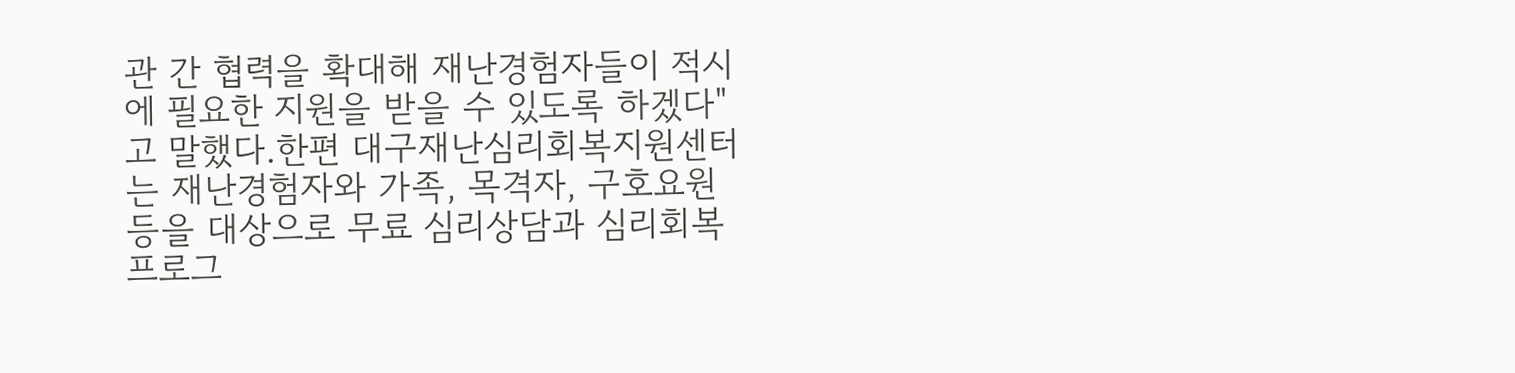관 간 협력을 확대해 재난경험자들이 적시에 필요한 지원을 받을 수 있도록 하겠다"고 말했다.한편 대구재난심리회복지원센터는 재난경험자와 가족, 목격자, 구호요원 등을 대상으로 무료 심리상담과 심리회복 프로그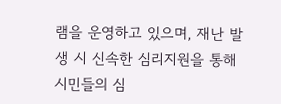램을 운영하고 있으며, 재난 발생 시 신속한 심리지원을 통해 시민들의 심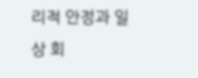리적 안정과 일상 회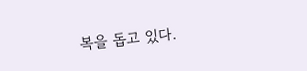복을 돕고 있다.